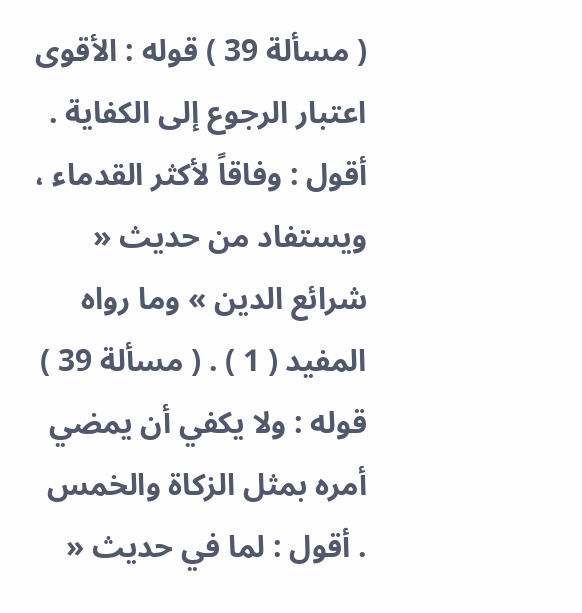( مسألة 39 ) قوله : الأقوى اعتبار الرجوع إلى الكفاية . أقول : وفاقاً لأكثر القدماء ، ويستفاد من حديث « شرائع الدين » وما رواه المفيد ( 1 ) . ( مسألة 39 ) قوله : ولا يكفي أن يمضي أمره بمثل الزكاة والخمس . أقول : لما في حديث «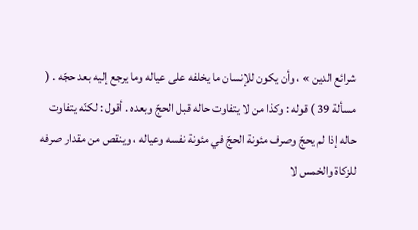شرائع الدين » ، وأن يكون للإنسان ما يخلفه على عياله وما يرجع إليه بعد حجّه . ( مسألة 39 ) قوله : وكذا من لا يتفاوت حاله قبل الحجّ وبعده . أقول : لكنّه يتفاوت حاله إذا لم يحجّ وصرف مئونة الحجّ في مئونة نفسه وعياله ، وينقص من مقدار صرفه للزكاة والخمس لا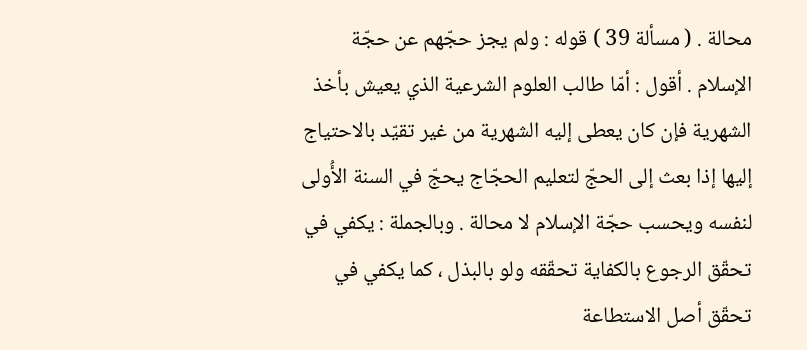محالة . ( مسألة 39 ) قوله : ولم يجز حجّهم عن حجّة الإسلام . أقول : أمّا طالب العلوم الشرعية الذي يعيش بأخذ الشهرية فإن كان يعطى إليه الشهرية من غير تقيّد بالاحتياج إليها إذا بعث إلى الحجّ لتعليم الحجّاج يحجّ في السنة الأُولى لنفسه ويحسب حجّة الإسلام لا محالة . وبالجملة : يكفي في تحقّق الرجوع بالكفاية تحقّقه ولو بالبذل ، كما يكفي في تحقّق أصل الاستطاعة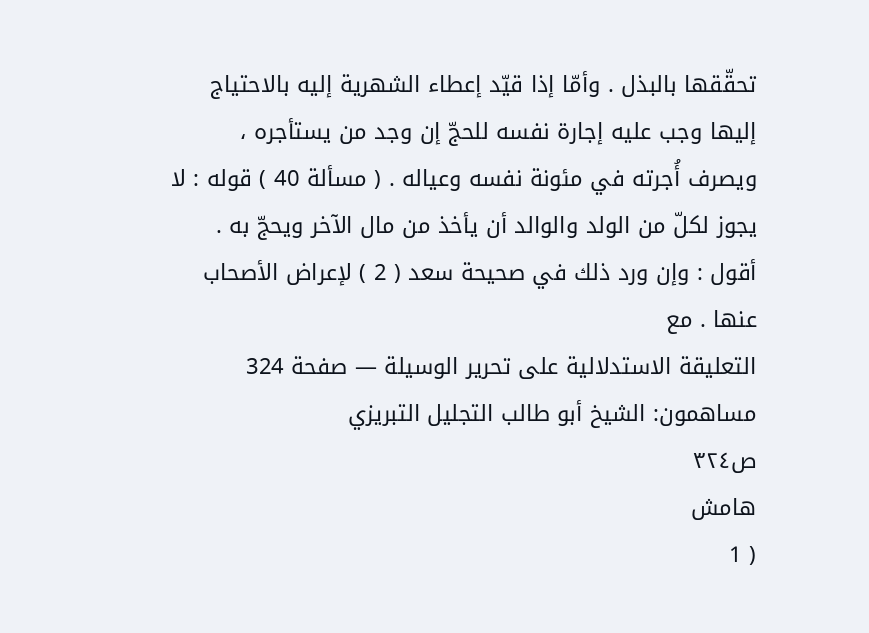تحقّقها بالبذل . وأمّا إذا قيّد إعطاء الشهرية إليه بالاحتياج إليها وجب عليه إجارة نفسه للحجّ إن وجد من يستأجره ، ويصرف أُجرته في مئونة نفسه وعياله . ( مسألة 40 ) قوله : لا يجوز لكلّ من الولد والوالد أن يأخذ من مال الآخر ويحجّ به . أقول : وإن ورد ذلك في صحيحة سعد ( 2 ) لإعراض الأصحاب عنها . مع
التعليقة الاستدلالية على تحرير الوسيلة — صفحة 324
مساهمون: الشيخ أبو طالب التجليل التبريزي
ص٣٢٤
هامش
( 1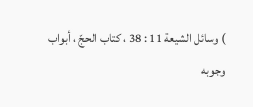) وسائل الشيعة 11 : 38 ، كتاب الحجّ ، أبواب وجوبه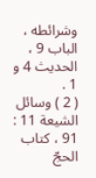وشرائطه ، الباب 9 ، الحديث 4 و 1 .
( 2 ) وسائل الشيعة 11 : 91 ، كتاب الحجّ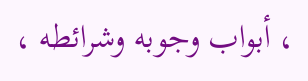، أبواب وجوبه وشرائطه ،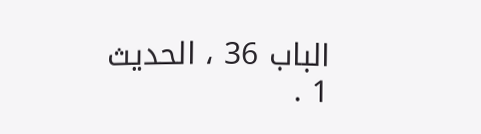الباب 36 ، الحديث 1 .